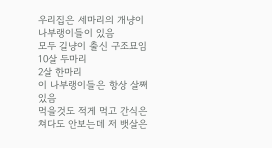우리집은 세마리의 개냥이 나부랭이들이 있음
모두 길냥이 출신 구조묘임
10살 두마리
2살 한마리
이 나부랭이들은 항상 살쪄있음
먹을것도 적게 먹고 간식은 쳐다도 안보는데 저 뱃살은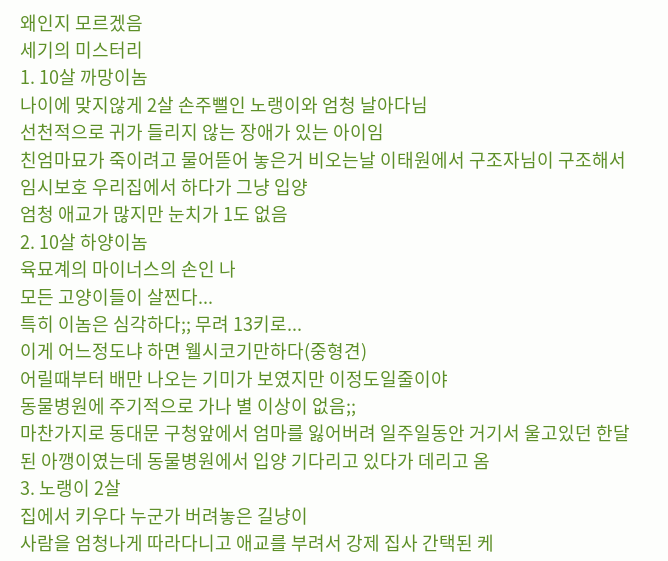왜인지 모르겠음
세기의 미스터리
1. 10살 까망이놈
나이에 맞지않게 2살 손주뻘인 노랭이와 엄청 날아다님
선천적으로 귀가 들리지 않는 장애가 있는 아이임
친엄마묘가 죽이려고 물어뜯어 놓은거 비오는날 이태원에서 구조자님이 구조해서 임시보호 우리집에서 하다가 그냥 입양
엄청 애교가 많지만 눈치가 1도 없음
2. 10살 하양이놈
육묘계의 마이너스의 손인 나
모든 고양이들이 살찐다...
특히 이놈은 심각하다;; 무려 13키로...
이게 어느정도냐 하면 웰시코기만하다(중형견)
어릴때부터 배만 나오는 기미가 보였지만 이정도일줄이야
동물병원에 주기적으로 가나 별 이상이 없음;;
마찬가지로 동대문 구청앞에서 엄마를 잃어버려 일주일동안 거기서 울고있던 한달된 아깽이였는데 동물병원에서 입양 기다리고 있다가 데리고 옴
3. 노랭이 2살
집에서 키우다 누군가 버려놓은 길냥이
사람을 엄청나게 따라다니고 애교를 부려서 강제 집사 간택된 케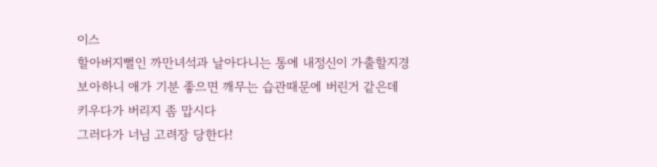이스
할아버지뻘인 까만녀석과 날아다니는 통에 내정신이 가출할지경
보아하니 애가 기분 좋으면 깨무는 습관때문에 버린거 같은데
키우다가 버리지 좀 맙시다
그러다가 너님 고려장 당한다!